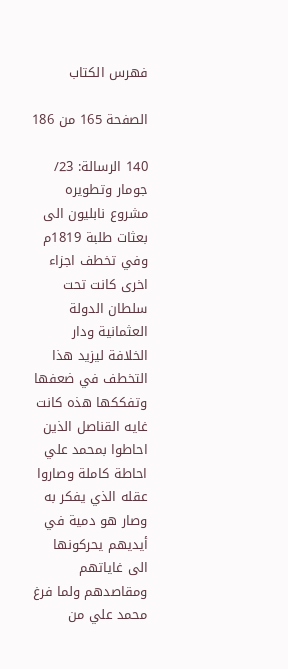فهرس الكتاب

الصفحة 165 من 186

140 الرسالة: 23/ جومار وتطويره مشروع نابليون الى بعثات طلبة 1819م وفي تخطف اجزاء اخرى كانت تحت سلطان الدولة العثمانية ودار الخلافة ليزيد هذا التخطف في ضعفها وتفككها هذه كانت غايه القناصل الذين احاطوا بمحمد علي احاطة كاملة وصاروا عقله الذي يفكر به وصار هو دمية في أيديهم يحركونها الى غاياتهم ومقاصدهم ولما فرغ محمد علي من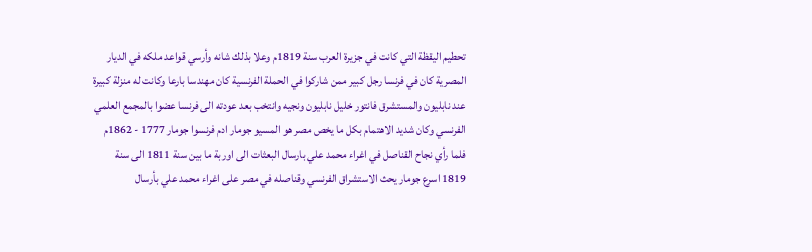تحطيم اليقظة التي كانت في جزيرة العرب سنة 1819م وعلا بذلك شانه وأرسي قواعد ملكه في الديار المصرية كان في فرنسا رجل كبير ممن شاركوا في الحملة الفرنسية كان مهندسا بارعا وكانت له منزلة كبيرة عند نابليون والمستشرق فانتور خليل نابليون ونجيه وانتخب بعد عودته الى فرنسا عضوا بالمجمع العلمي الفرنسي وكان شديد الاهتمام بكل ما يخص مصر هو المسيو جومار ادم فرنسوا جومار 1777 - 1862م فلما رأي نجاح القناصل في اغراء محمد علي بارسال البعثات الى اوربة ما بين سنة 1811 الى سنة 1819 اسرع جومار يحث الاستشراق الفرنسي وقناصله في مصر على اغراء محمد علي بأرسال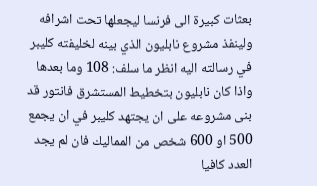بعثات كبيرة الى فرنسا ليجعلها تحت اشرافه ولينفذ مشروع نابليون الذي بينه لخليفته كليبر في رسالته اليه انظر ما سلف: 108 وما بعدها واذا كان نابليون بتخطيط المستشرق فانتور قد بنى مشروعه على ان يجتهد كليبر في ان يجمع 500 او 600 شخص من المماليك فان لم يجد العدد كافيا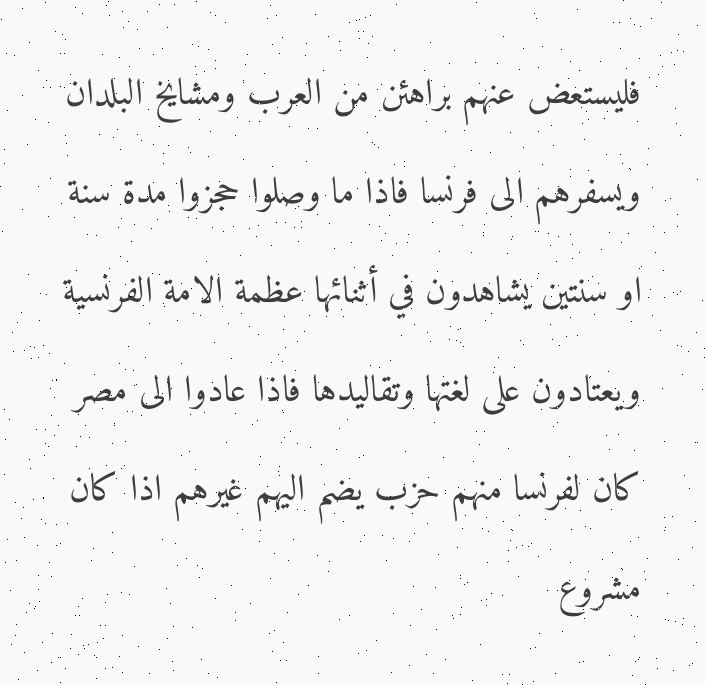فليستعض عنهم براهئن من العرب ومشايخ البلدان ويسفرهم الى فرنسا فاذا ما وصلوا حجزوا مدة سنة او سنتين يشاهدون في أثنائها عظمة الامة الفرنسية ويعتادون على لغتها وتقاليدها فاذا عادوا الى مصر كان لفرنسا منهم حزب يضم اليهم غيرهم اذا كان مشروع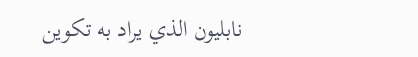نابليون الذي يراد به تكوين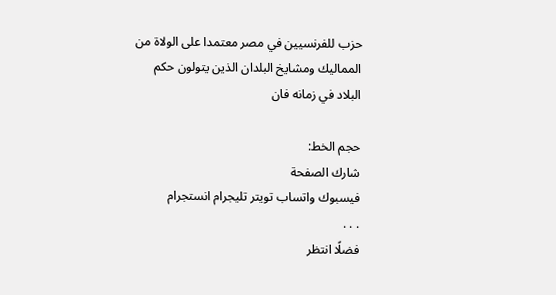حزب للفرنسيين في مصر معتمدا على الولاة من المماليك ومشايخ البلدان الذين يتولون حكم البلاد في زمانه فان

حجم الخط:
شارك الصفحة
فيسبوك واتساب تويتر تليجرام انستجرام
. . .
فضلًا انتظر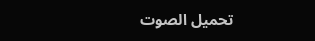تحميل الصوت